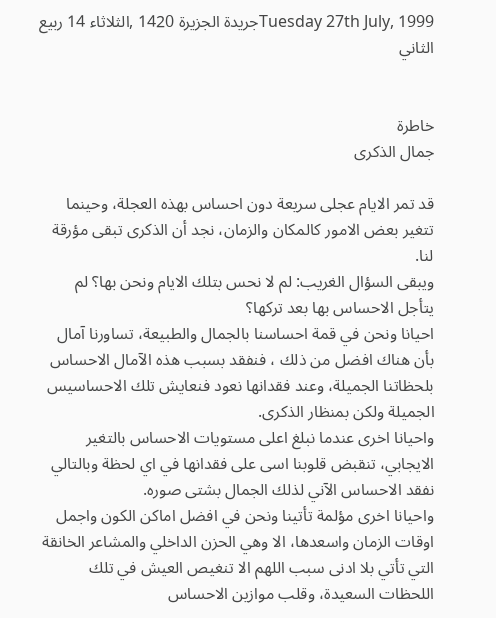Tuesday 27th July, 1999جريدة الجزيرة 1420 ,الثلاثاء 14 ربيع الثاني


خاطرة
جمال الذكرى

قد تمر الايام عجلى سريعة دون احساس بهذه العجلة، وحينما تتغير بعض الامور كالمكان والزمان، نجد أن الذكرى تبقى مؤرقة لنا.
ويبقى السؤال الغريب: لم لا نحس بتلك الايام ونحن بها؟ لم يتأجل الاحساس بها بعد تركها؟
احيانا ونحن في قمة احساسنا بالجمال والطبيعة، تساورنا آمال بأن هناك افضل من ذلك ، فنفقد بسبب هذه الآمال الاحساس بلحظاتنا الجميلة، وعند فقدانها نعود فنعايش تلك الاحساسيس الجميلة ولكن بمنظار الذكرى.
واحيانا اخرى عندما نبلغ اعلى مستويات الاحساس بالتغير الايجابي، تنقبض قلوبنا اسى على فقدانها في اي لحظة وبالتالي نفقد الاحساس الآني لذلك الجمال بشتى صوره.
واحيانا اخرى مؤلمة تأتينا ونحن في افضل اماكن الكون واجمل اوقات الزمان واسعدها، الا وهي الحزن الداخلي والمشاعر الخانقة التي تأتي بلا ادنى سبب اللهم الا تنغيص العيش في تلك اللحظات السعيدة، وقلب موازين الاحساس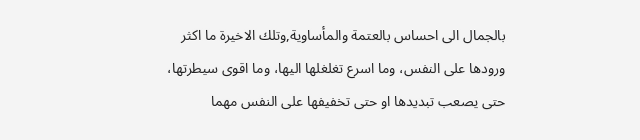بالجمال الى احساس بالعتمة والمأساوية,وتلك الاخيرة ما اكثر ورودها على النفس، وما اسرع تغلغلها اليها، وما اقوى سيطرتها، حتى يصعب تبديدها او حتى تخفيفها على النفس مهما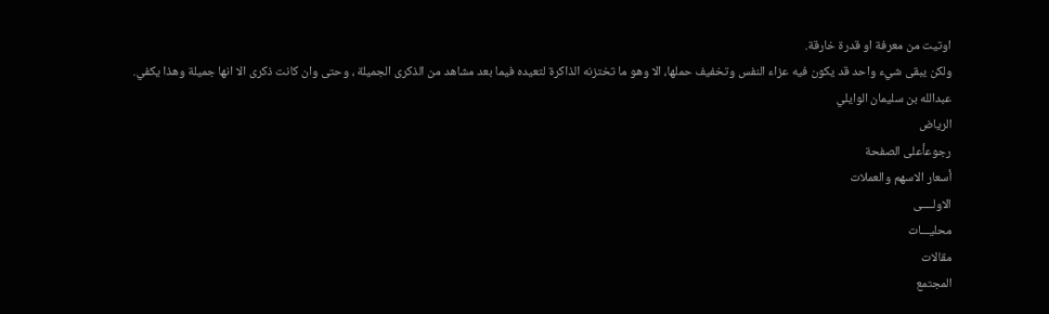اوتيت من معرفة او قدرة خارقة.
ولكن يبقى شيء واحد قد يكون فيه عزاء النفس وتخفيف حملها، الا وهو ما تختزنه الذاكرة لتعيده فيما بعد مشاهد من الذكرى الجميلة ، وحتى وان كانت ذكرى الا انها جميلة وهذا يكفي.
عبدالله بن سليمان الوايلي
الرياض
رجوعأعلى الصفحة
أسعار الاسهم والعملات
الاولــــى
محليـــات
مقالات
المجتمع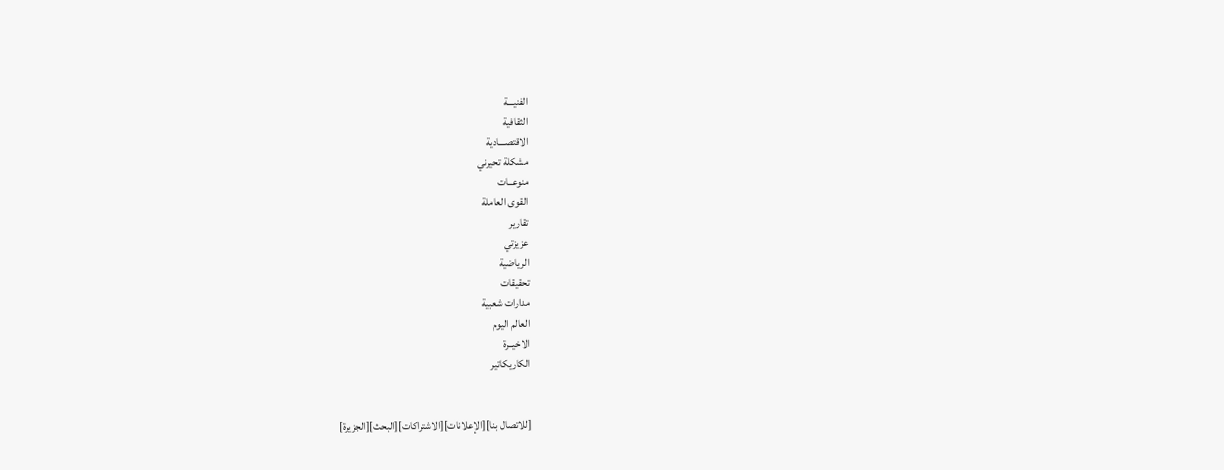الفنيـــة
الثقافية
الاقتصـــادية
مشكلة تحيرني
منوعــات
القوى العاملة
تقارير
عزيزتي
الرياضية
تحقيقات
مدارات شعبية
العالم اليوم
الاخيــرة
الكاريكاتير


[للاتصال بنا][الإعلانات][الاشتراكات][البحث][الجزيرة]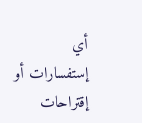أي إستفسارات أو إقتراحات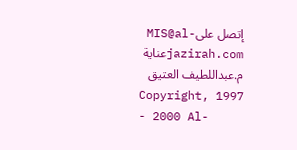إتصل علىMIS@al-jazirah.comعناية م.عبداللطيف العتيق
Copyright, 1997 - 2000 Al-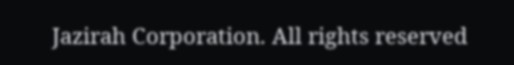Jazirah Corporation. All rights reserved